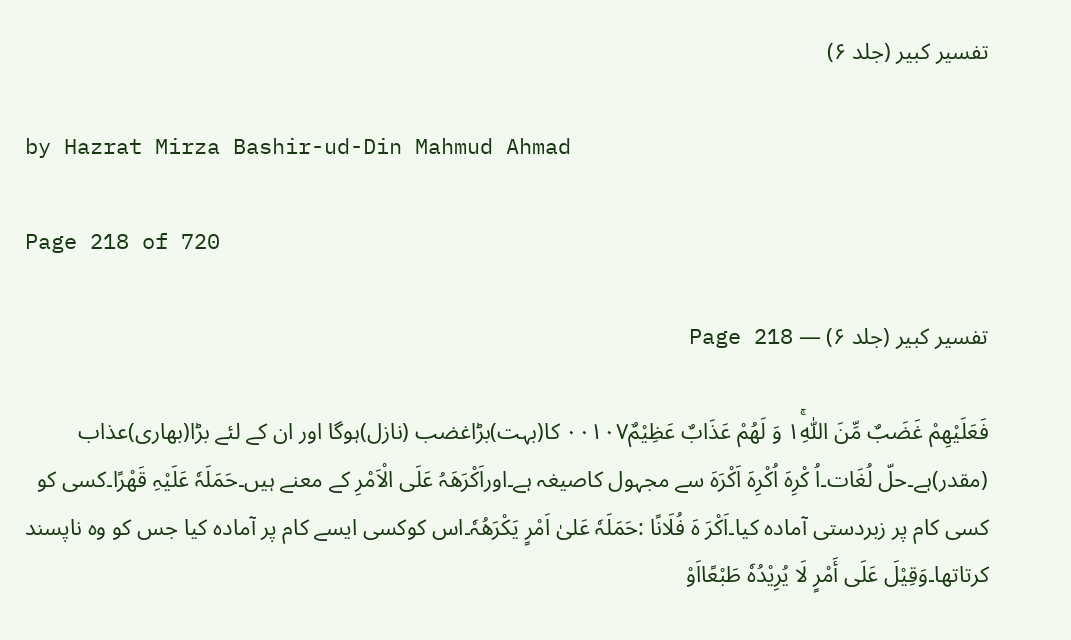تفسیر کبیر (جلد ۶)

by Hazrat Mirza Bashir-ud-Din Mahmud Ahmad

Page 218 of 720

تفسیر کبیر (جلد ۶) — Page 218

فَعَلَيْهِمْ غَضَبٌ مِّنَ اللّٰهِ١ۚ وَ لَهُمْ عَذَابٌ عَظِيْمٌ۰۰۱۰۷ کا(بہت)بڑاغضب (نازل)ہوگا اور ان کے لئے بڑا(بھاری)عذاب (مقدر)ہے۔حلّ لُغَات۔اُ کْرِہَ اُکْرِہَ اَکْرَہَ سے مجہول کاصیغہ ہے۔اوراَکْرَھَہُ عَلَی الْاَمْرِ کے معنے ہیں۔حَمَلَہٗ عَلَیْہِ قَھْرًا۔کسی کو کسی کام پر زبردستی آمادہ کیا۔اَکْرَ ہَ فُلَانًا :حَمَلَہٗ عَلیٰ اَمْرٍ یَکْرَھُہٗ۔اس کوکسی ایسے کام پر آمادہ کیا جس کو وہ ناپسند کرتاتھا۔وَقِیْلَ عَلَی أَمْرٍ لَا یُرِیْدُہٗ طَبْعًااَوْ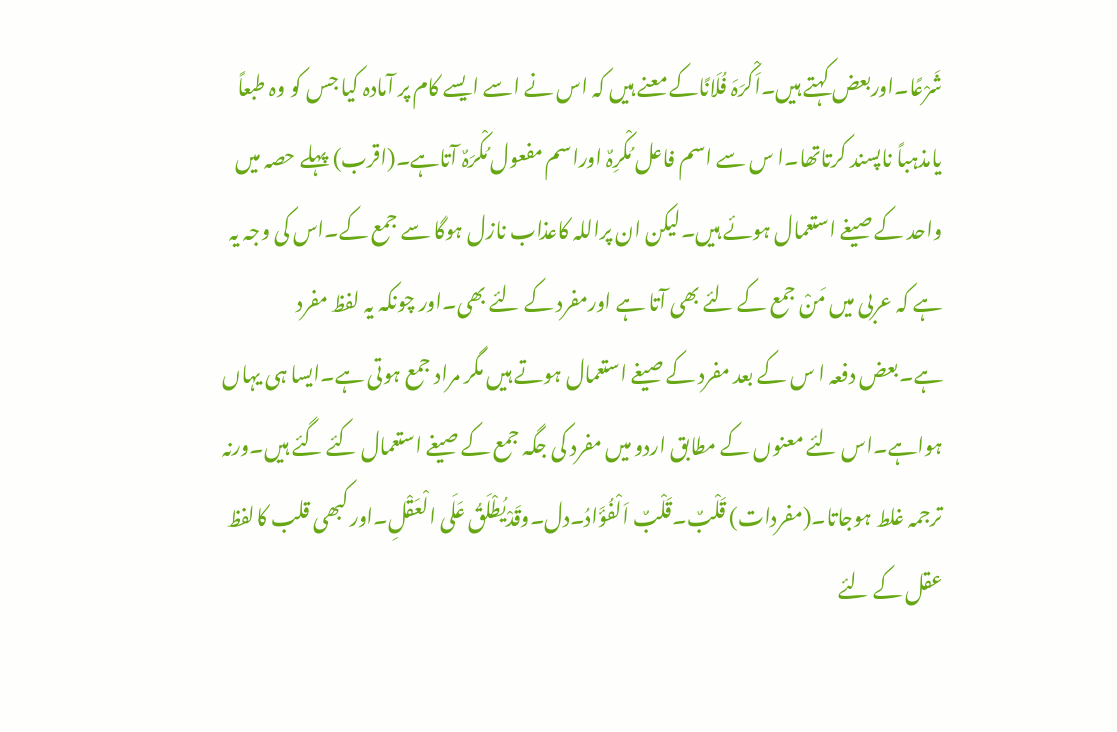شَرْعًا۔اوربعض کہتے ہیں۔اَکْرَہَ فُلَانًاکے معنے ہیں کہ اس نے اسے ایسے کام پر آمادہ کیا جس کو وہ طبعاً یامذہباً ناپسند کرتاتھا۔ا س سے اسم فاعل مُکْرِہٌ اوراسم مفعول مُکْرَہٌ آتاہے۔(اقرب) پہلے حصہ میں واحد کے صیغے استعمال ہوئے ہیں۔لیکن ان پراللہ کاعذاب نازل ہوگا سے جمع کے۔اس کی وجہ یہ ہے کہ عربی میں مَنْ جمع کے لئے بھی آتا ہے اورمفرد کے لئے بھی۔اور چونکہ یہ لفظ مفرد ہے۔بعض دفعہ ا س کے بعد مفرد کے صیغے استعمال ہوتے ہیں مگر مراد جمع ہوتی ہے۔ایسا ہی یہاں ہواہے۔اس لئے معنوں کے مطابق اردو میں مفرد کی جگہ جمع کے صیغے استعمال کئے گئے ہیں۔ورنہ ترجمہ غلط ہوجاتا۔(مفردات) قَلْبٌ۔قَلْبٌ اَلْفُؤَادُ۔دل۔وقَدْیُطْلَقُ عَلَی الْعَقْلِ۔اور کبھی قلب کالفظ عقل کے لئے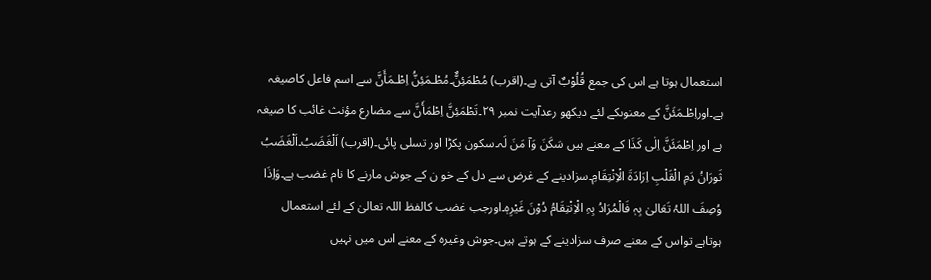استعمال ہوتا ہے اس کی جمع قُلُوْبٌ آتی ہے۔(اقرب) مُطْمَئِنٌّ۔مُطْـمَئِنُّ اِطْـمَأَنَّ سے اسم فاعل کاصیغہ ہے۔اوراِطْـمَئَنَّ کے معنوںکے لئے دیکھو رعدآیت نمبر ۲۹۔تَطْمَئِنَّ اِطْمَأَنَّ سے مضارع مؤنث غائب کا صیغہ ہے اور اِطْمَئَنَّ اِلٰی کَذَا کے معنے ہیں سَکَنَ وَآ مَنَ لَہ۔سکون پکڑا اور تسلی پائی۔(اقرب) اَلْغَضَبُ۔اَلْغَضَبُ ثَورَانُ دَمِ الْقَلْبِ اِرَادَۃَ الْاِنْتِقَامِ۔سزادینے کے غرض سے دل کے خو ن کے جوش مارنے کا نام غضب ہے۔وَاِذَا وُصِفَ اللہُ تَعَالیٰ بِہٖ فَالْمُرَادُ بِہِ الْاِنْتِقَامُ دُوْنَ غَیْرِہٖ۔اورجب غضب کالفظ اللہ تعالیٰ کے لئے استعمال ہوتاہے تواس کے معنے صرف سزادینے کے ہوتے ہیں۔جوش وغیرہ کے معنے اس میں نہیں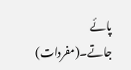پائے جاتے۔(مفردات)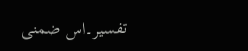تفسیر۔اس ضمنی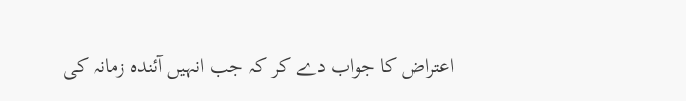اعتراض کا جواب دے کر کہ جب انہیں آئندہ زمانہ کی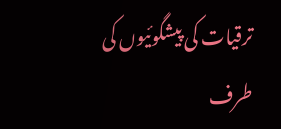ترقیات کی پیشگوئیوں کی طرف